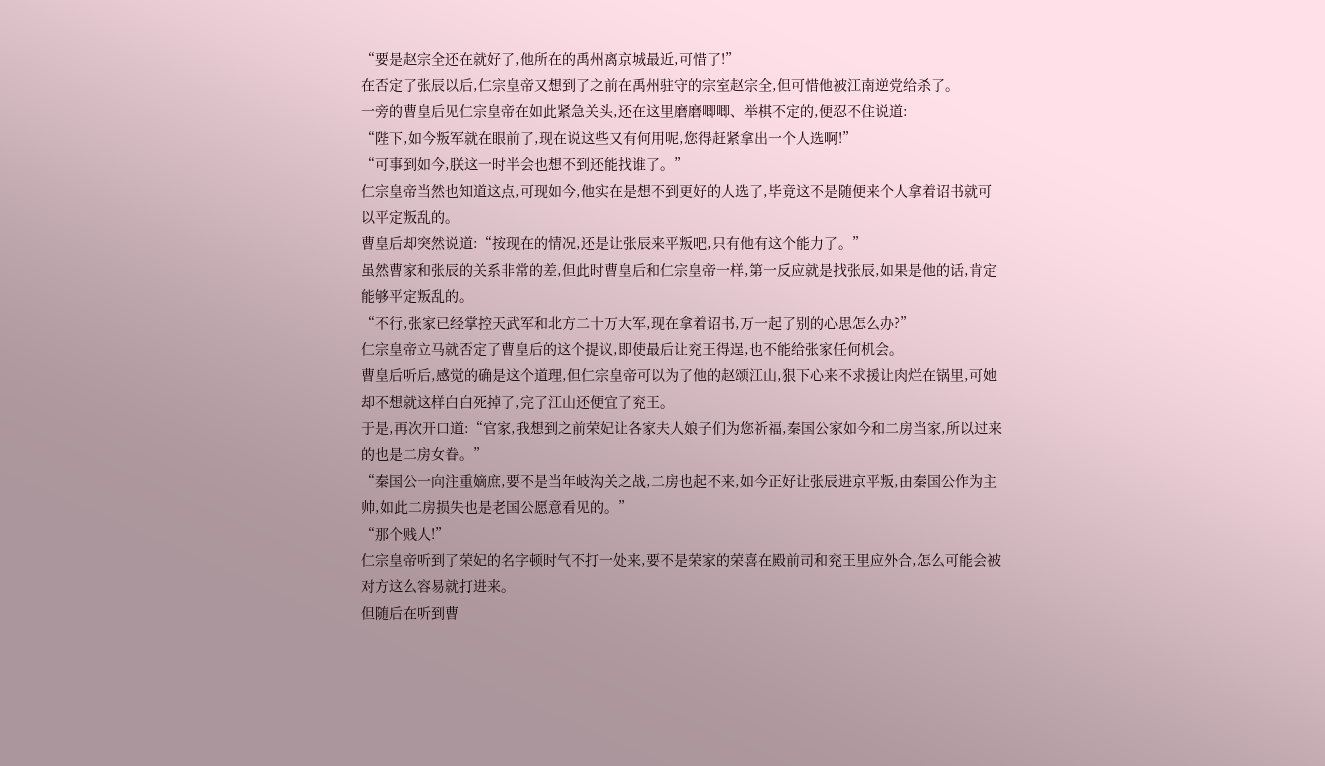“要是赵宗全还在就好了,他所在的禹州离京城最近,可惜了!”
在否定了张辰以后,仁宗皇帝又想到了之前在禹州驻守的宗室赵宗全,但可惜他被江南逆党给杀了。
一旁的曹皇后见仁宗皇帝在如此紧急关头,还在这里磨磨唧唧、举棋不定的,便忍不住说道:
“陛下,如今叛军就在眼前了,现在说这些又有何用呢,您得赶紧拿出一个人选啊!”
“可事到如今,朕这一时半会也想不到还能找谁了。”
仁宗皇帝当然也知道这点,可现如今,他实在是想不到更好的人选了,毕竟这不是随便来个人拿着诏书就可以平定叛乱的。
曹皇后却突然说道:“按现在的情况,还是让张辰来平叛吧,只有他有这个能力了。”
虽然曹家和张辰的关系非常的差,但此时曹皇后和仁宗皇帝一样,第一反应就是找张辰,如果是他的话,肯定能够平定叛乱的。
“不行,张家已经掌控天武军和北方二十万大军,现在拿着诏书,万一起了别的心思怎么办?”
仁宗皇帝立马就否定了曹皇后的这个提议,即使最后让兖王得逞,也不能给张家任何机会。
曹皇后听后,感觉的确是这个道理,但仁宗皇帝可以为了他的赵颂江山,狠下心来不求援让肉烂在锅里,可她却不想就这样白白死掉了,完了江山还便宜了兖王。
于是,再次开口道:“官家,我想到之前荣妃让各家夫人娘子们为您祈福,秦国公家如今和二房当家,所以过来的也是二房女眷。”
“秦国公一向注重嫡庶,要不是当年岐沟关之战,二房也起不来,如今正好让张辰进京平叛,由秦国公作为主帅,如此二房损失也是老国公愿意看见的。”
“那个贱人!”
仁宗皇帝听到了荣妃的名字顿时气不打一处来,要不是荣家的荣喜在殿前司和兖王里应外合,怎么可能会被对方这么容易就打进来。
但随后在听到曹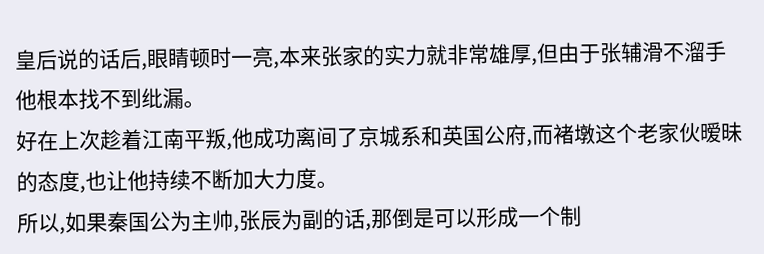皇后说的话后,眼睛顿时一亮,本来张家的实力就非常雄厚,但由于张辅滑不溜手他根本找不到纰漏。
好在上次趁着江南平叛,他成功离间了京城系和英国公府,而褚墩这个老家伙暧昧的态度,也让他持续不断加大力度。
所以,如果秦国公为主帅,张辰为副的话,那倒是可以形成一个制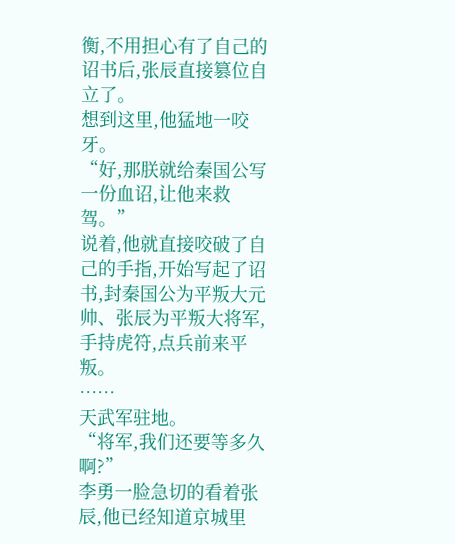衡,不用担心有了自己的诏书后,张辰直接篡位自立了。
想到这里,他猛地一咬牙。
“好,那朕就给秦国公写一份血诏,让他来救驾。”
说着,他就直接咬破了自己的手指,开始写起了诏书,封秦国公为平叛大元帅、张辰为平叛大将军,手持虎符,点兵前来平叛。
……
天武军驻地。
“将军,我们还要等多久啊?”
李勇一脸急切的看着张辰,他已经知道京城里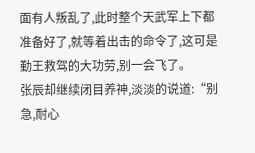面有人叛乱了,此时整个天武军上下都准备好了,就等着出击的命令了,这可是勤王救驾的大功劳,别一会飞了。
张辰却继续闭目养神,淡淡的说道:“别急,耐心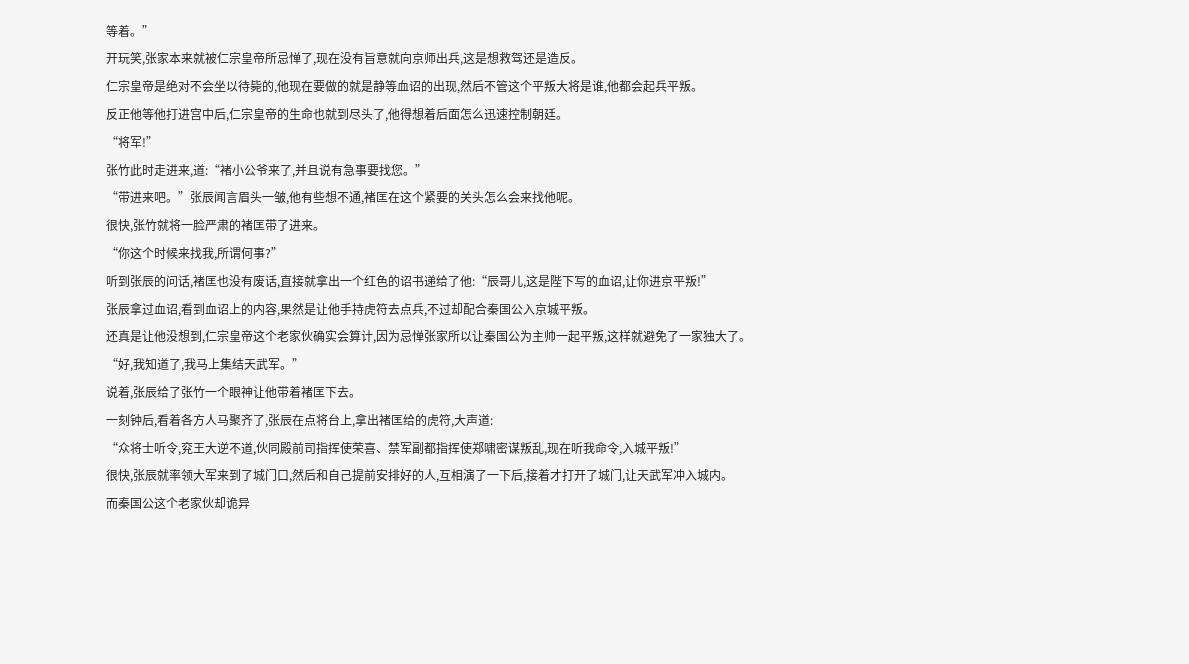等着。”
开玩笑,张家本来就被仁宗皇帝所忌惮了,现在没有旨意就向京师出兵,这是想救驾还是造反。
仁宗皇帝是绝对不会坐以待毙的,他现在要做的就是静等血诏的出现,然后不管这个平叛大将是谁,他都会起兵平叛。
反正他等他打进宫中后,仁宗皇帝的生命也就到尽头了,他得想着后面怎么迅速控制朝廷。
“将军!”
张竹此时走进来,道:“褚小公爷来了,并且说有急事要找您。”
“带进来吧。”张辰闻言眉头一皱,他有些想不通,褚匡在这个紧要的关头怎么会来找他呢。
很快,张竹就将一脸严肃的褚匡带了进来。
“你这个时候来找我,所谓何事?”
听到张辰的问话,褚匡也没有废话,直接就拿出一个红色的诏书递给了他:“辰哥儿,这是陛下写的血诏,让你进京平叛!”
张辰拿过血诏,看到血诏上的内容,果然是让他手持虎符去点兵,不过却配合秦国公入京城平叛。
还真是让他没想到,仁宗皇帝这个老家伙确实会算计,因为忌惮张家所以让秦国公为主帅一起平叛,这样就避免了一家独大了。
“好,我知道了,我马上集结天武军。”
说着,张辰给了张竹一个眼神让他带着褚匡下去。
一刻钟后,看着各方人马聚齐了,张辰在点将台上,拿出褚匡给的虎符,大声道:
“众将士听令,兖王大逆不道,伙同殿前司指挥使荣喜、禁军副都指挥使郑啸密谋叛乱,现在听我命令,入城平叛!”
很快,张辰就率领大军来到了城门口,然后和自己提前安排好的人,互相演了一下后,接着才打开了城门,让天武军冲入城内。
而秦国公这个老家伙却诡异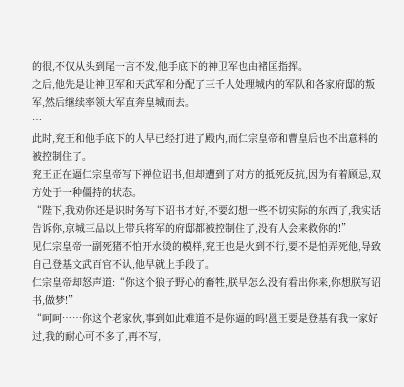的很,不仅从头到尾一言不发,他手底下的神卫军也由褚匡指挥。
之后,他先是让神卫军和天武军和分配了三千人处理城内的军队和各家府邸的叛军,然后继续率领大军直奔皇城而去。
…
此时,兖王和他手底下的人早已经打进了殿内,而仁宗皇帝和曹皇后也不出意料的被控制住了。
兖王正在逼仁宗皇帝写下禅位诏书,但却遭到了对方的抵死反抗,因为有着顾忌,双方处于一种僵持的状态。
“陛下,我劝你还是识时务写下诏书才好,不要幻想一些不切实际的东西了,我实话告诉你,京城三品以上带兵将军的府邸都被控制住了,没有人会来救你的!”
见仁宗皇帝一副死猪不怕开水烫的模样,兖王也是火到不行,要不是怕弄死他,导致自己登基文武百官不认,他早就上手段了。
仁宗皇帝却怒声道:“你这个狼子野心的畜牲,朕早怎么没有看出你来,你想朕写诏书,做梦!”
“呵呵……你这个老家伙,事到如此难道不是你逼的吗!邕王要是登基有我一家好过,我的耐心可不多了,再不写,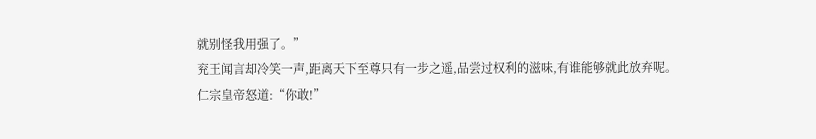就别怪我用强了。”
兖王闻言却冷笑一声,距离天下至尊只有一步之遥,品尝过权利的滋味,有谁能够就此放弃呢。
仁宗皇帝怒道:“你敢!”